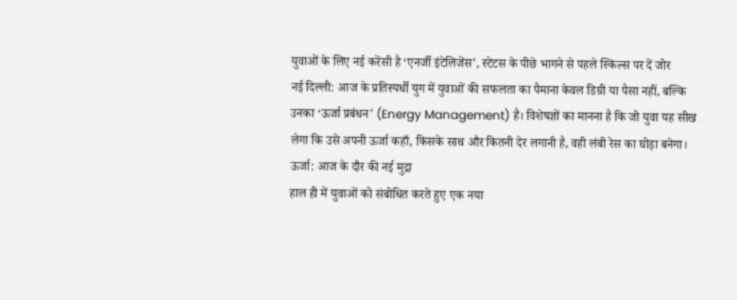युवाओं के लिए नई करेंसी है ‘एनर्जी इंटेलिजेंस’, स्टेटस के पीछे भागने से पहले स्किल्स पर दें जोर
नई दिल्ली: आज के प्रतिस्पर्धी युग में युवाओं की सफलता का पैमाना केवल डिग्री या पैसा नहीं, बल्कि उनका ‘ऊर्जा प्रबंधन’ (Energy Management) है। विशेषज्ञों का मानना है कि जो युवा यह सीख लेगा कि उसे अपनी ऊर्जा कहाँ, किसके साथ और कितनी देर लगानी है, वही लंबी रेस का घोड़ा बनेगा।
ऊर्जा: आज के दौर की नई मुद्रा
हाल ही में युवाओं को संबोधित करते हुए एक नया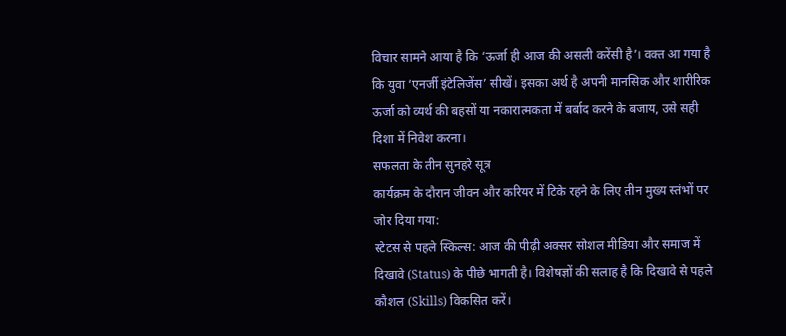विचार सामने आया है कि ‘ऊर्जा ही आज की असली करेंसी है’। वक्त आ गया है कि युवा ‘एनर्जी इंटेलिजेंस’ सीखें। इसका अर्थ है अपनी मानसिक और शारीरिक ऊर्जा को व्यर्थ की बहसों या नकारात्मकता में बर्बाद करने के बजाय, उसे सही दिशा में निवेश करना।
सफलता के तीन सुनहरे सूत्र
कार्यक्रम के दौरान जीवन और करियर में टिके रहने के लिए तीन मुख्य स्तंभों पर जोर दिया गया:
स्टेटस से पहले स्किल्स: आज की पीढ़ी अक्सर सोशल मीडिया और समाज में दिखावे (Status) के पीछे भागती है। विशेषज्ञों की सलाह है कि दिखावे से पहले कौशल (Skills) विकसित करें।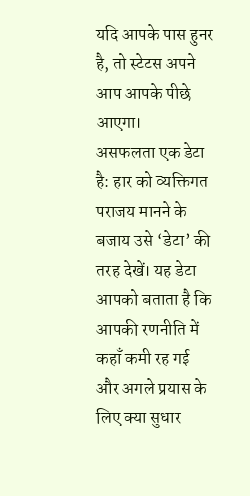यदि आपके पास हुनर है, तो स्टेटस अपने आप आपके पीछे आएगा।
असफलता एक डेटा है: हार को व्यक्तिगत पराजय मानने के बजाय उसे ‘डेटा’ की तरह देखें। यह डेटा आपको बताता है कि आपकी रणनीति में कहाँ कमी रह गई और अगले प्रयास के लिए क्या सुधार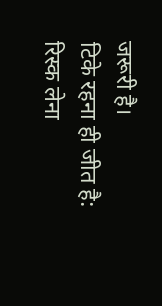जरूरी है।
टिके रहना ही जीत है: रिस्क लेना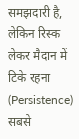समझदारी है, लेकिन रिस्क लेकर मैदान में टिके रहना (Persistence) सबसे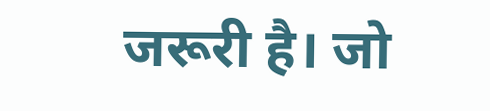जरूरी है। जो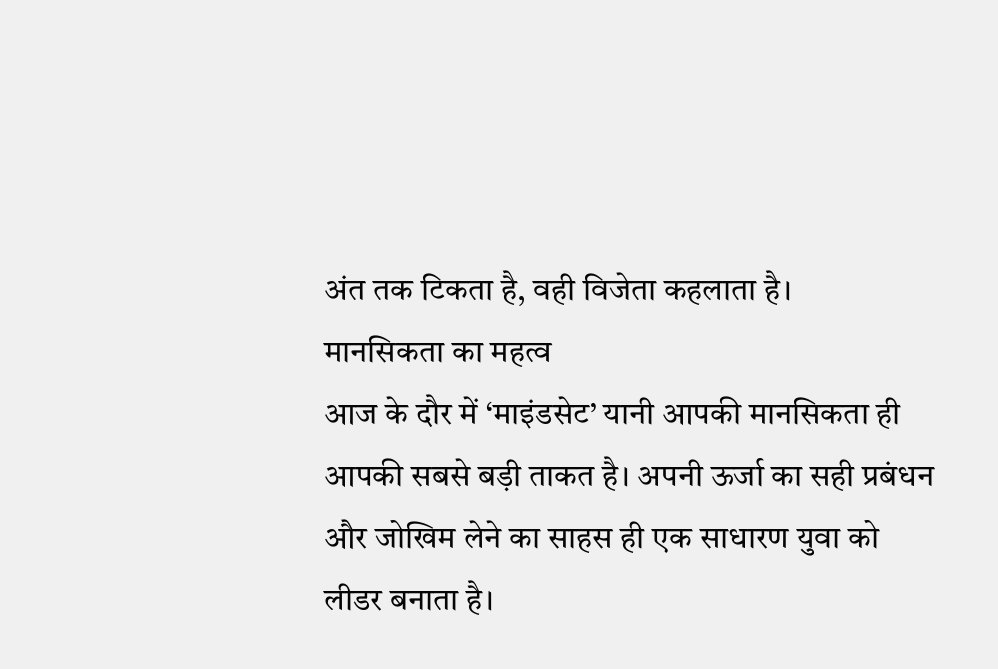अंत तक टिकता है, वही विजेता कहलाता है।
मानसिकता का महत्व
आज के दौर में ‘माइंडसेट’ यानी आपकी मानसिकता ही आपकी सबसे बड़ी ताकत है। अपनी ऊर्जा का सही प्रबंधन और जोखिम लेने का साहस ही एक साधारण युवा को लीडर बनाता है।